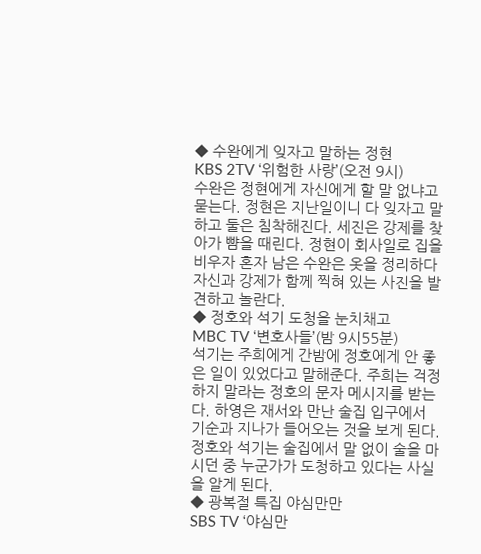◆ 수완에게 잊자고 말하는 정현
KBS 2TV ‘위험한 사랑’(오전 9시)
수완은 정현에게 자신에게 할 말 없냐고 묻는다. 정현은 지난일이니 다 잊자고 말하고 둘은 침착해진다. 세진은 강제를 찾아가 뺨을 때린다. 정현이 회사일로 집을 비우자 혼자 남은 수완은 옷을 정리하다 자신과 강제가 함께 찍혀 있는 사진을 발견하고 놀란다.
◆ 정호와 석기 도청을 눈치채고
MBC TV ‘변호사들’(밤 9시55분)
석기는 주희에게 간밤에 정호에게 안 좋은 일이 있었다고 말해준다. 주희는 걱정하지 말라는 정호의 문자 메시지를 받는다. 하영은 재서와 만난 술집 입구에서 기순과 지나가 들어오는 것을 보게 된다. 정호와 석기는 술집에서 말 없이 술을 마시던 중 누군가가 도청하고 있다는 사실을 알게 된다.
◆ 광복절 특집 야심만만
SBS TV ‘야심만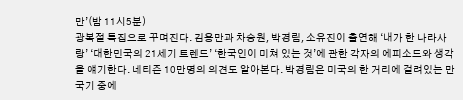만’(밤 11시5분)
광복절 특집으로 꾸며진다. 김용만과 차승원, 박경림, 소유진이 출연해 ‘내가 한 나라사랑’ ‘대한민국의 21세기 트렌드’ ‘한국인이 미쳐 있는 것’에 관한 각자의 에피소드와 생각을 얘기한다. 네티즌 10만명의 의견도 알아본다. 박경림은 미국의 한 거리에 걸려있는 만국기 중에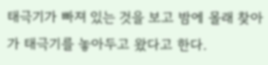태극기가 빠져 있는 것을 보고 밤에 몰래 찾아가 태극기를 놓아두고 왔다고 한다.